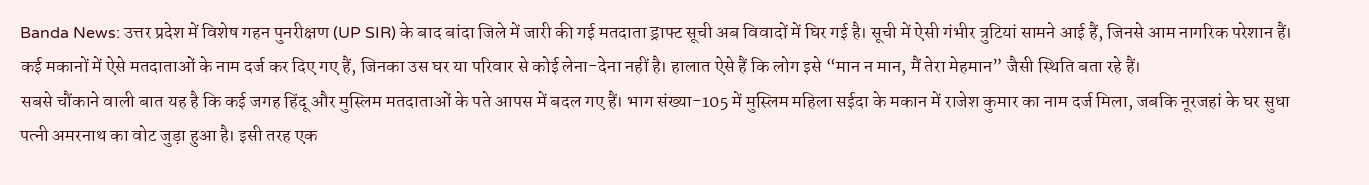Banda News: उत्तर प्रदेश में विशेष गहन पुनरीक्षण (UP SIR) के बाद बांदा जिले में जारी की गई मतदाता ड्राफ्ट सूची अब विवादों में घिर गई है। सूची में ऐसी गंभीर त्रुटियां सामने आई हैं, जिनसे आम नागरिक परेशान हैं। कई मकानों में ऐसे मतदाताओं के नाम दर्ज कर दिए गए हैं, जिनका उस घर या परिवार से कोई लेना-देना नहीं है। हालात ऐसे हैं कि लोग इसे “मान न मान, मैं तेरा मेहमान” जैसी स्थिति बता रहे हैं।
सबसे चौंकाने वाली बात यह है कि कई जगह हिंदू और मुस्लिम मतदाताओं के पते आपस में बदल गए हैं। भाग संख्या-105 में मुस्लिम महिला सईदा के मकान में राजेश कुमार का नाम दर्ज मिला, जबकि नूरजहां के घर सुधा पत्नी अमरनाथ का वोट जुड़ा हुआ है। इसी तरह एक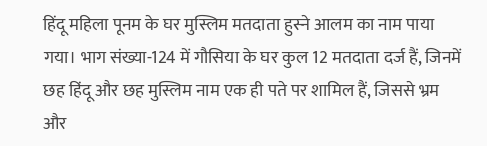हिंदू महिला पूनम के घर मुस्लिम मतदाता हुस्ने आलम का नाम पाया गया। भाग संख्या-124 में गौसिया के घर कुल 12 मतदाता दर्ज हैं, जिनमें छह हिंदू और छह मुस्लिम नाम एक ही पते पर शामिल हैं, जिससे भ्रम और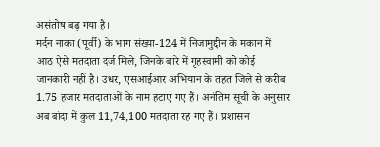असंतोष बढ़ गया है।
मर्दन नाका (पूर्वी) के भाग संख्या-124 में निजामुद्दीन के मकान में आठ ऐसे मतदाता दर्ज मिले, जिनके बारे में गृहस्वामी को कोई जानकारी नहीं है। उधर, एसआईआर अभियान के तहत जिले से करीब 1.75 हजार मतदाताओं के नाम हटाए गए हैं। अनंतिम सूची के अनुसार अब बांदा में कुल 11,74,100 मतदाता रह गए हैं। प्रशासन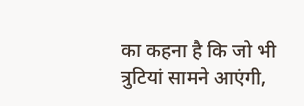का कहना है कि जो भी त्रुटियां सामने आएंगी,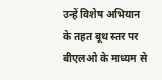उन्हें विशेष अभियान के तहत बूथ स्तर पर बीएलओ के माध्यम से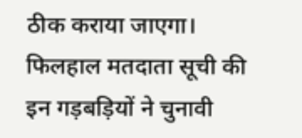ठीक कराया जाएगा। फिलहाल मतदाता सूची की इन गड़बड़ियों ने चुनावी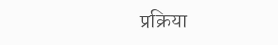प्रक्रिया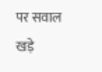पर सवाल खड़े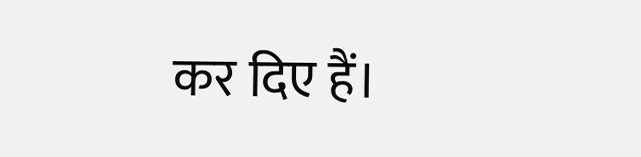कर दिए हैं।